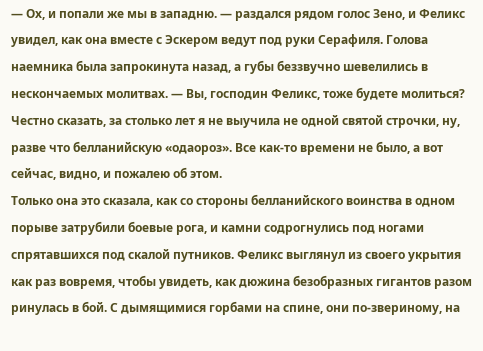— Ох, и попали же мы в западню. — раздался рядом голос Зено, и Феликс увидел, как она вместе с Эскером ведут под руки Серафиля. Голова наемника была запрокинута назад, а губы беззвучно шевелились в нескончаемых молитвах. — Вы, господин Феликс, тоже будете молиться? Честно сказать, за столько лет я не выучила не одной святой строчки, ну, разве что белланийскую «одаороз». Все как-то времени не было, а вот сейчас, видно, и пожалею об этом.
Только она это сказала, как со стороны белланийского воинства в одном порыве затрубили боевые рога, и камни содрогнулись под ногами спрятавшихся под скалой путников. Феликс выглянул из своего укрытия как раз вовремя, чтобы увидеть, как дюжина безобразных гигантов разом ринулась в бой. С дымящимися горбами на спине, они по-звериному, на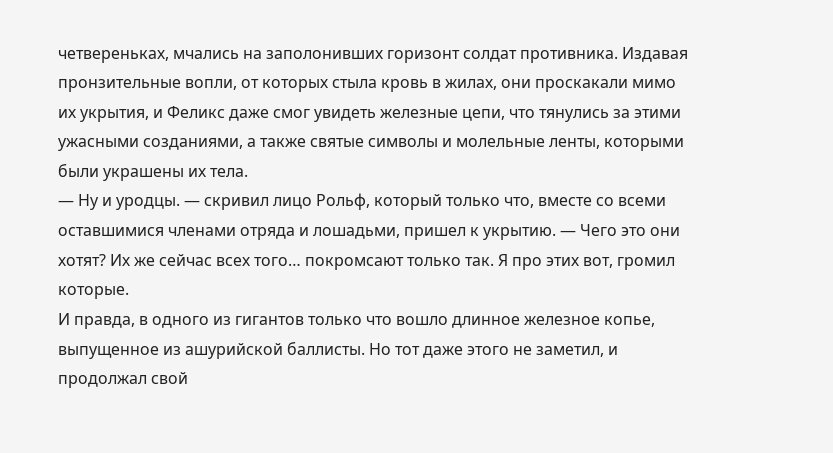четвереньках, мчались на заполонивших горизонт солдат противника. Издавая пронзительные вопли, от которых стыла кровь в жилах, они проскакали мимо их укрытия, и Феликс даже смог увидеть железные цепи, что тянулись за этими ужасными созданиями, а также святые символы и молельные ленты, которыми были украшены их тела.
— Ну и уродцы. — скривил лицо Рольф, который только что, вместе со всеми оставшимися членами отряда и лошадьми, пришел к укрытию. — Чего это они хотят? Их же сейчас всех того… покромсают только так. Я про этих вот, громил которые.
И правда, в одного из гигантов только что вошло длинное железное копье, выпущенное из ашурийской баллисты. Но тот даже этого не заметил, и продолжал свой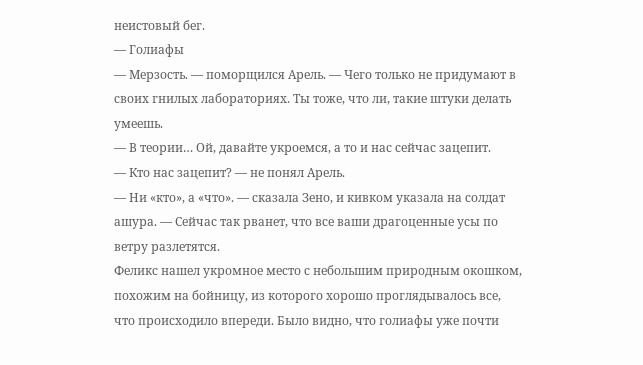неистовый бег.
— Голиафы
— Мерзость. — поморщился Арель. — Чего только не придумают в своих гнилых лабораториях. Ты тоже, что ли, такие штуки делать умеешь.
— В теории… Ой, давайте укроемся, а то и нас сейчас зацепит.
— Кто нас зацепит? — не понял Арель.
— Ни «кто», а «что». — сказала Зено, и кивком указала на солдат ашура. — Сейчас так рванет, что все ваши драгоценные усы по ветру разлетятся.
Феликс нашел укромное место с небольшим природным окошком, похожим на бойницу, из которого хорошо проглядывалось все, что происходило впереди. Было видно, что голиафы уже почти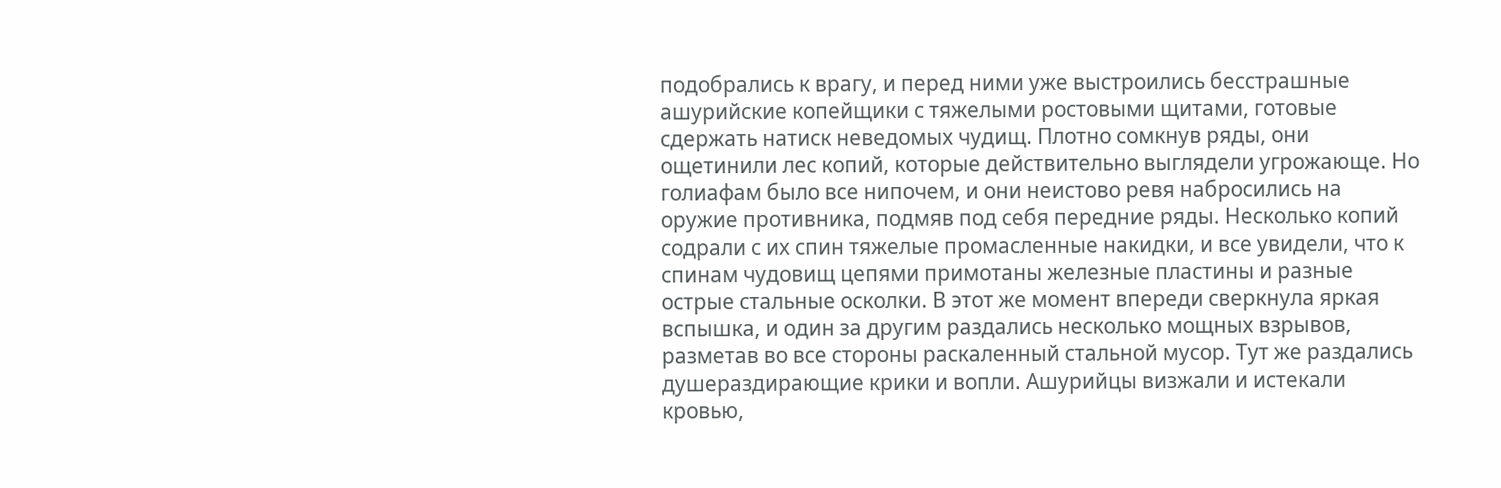подобрались к врагу, и перед ними уже выстроились бесстрашные ашурийские копейщики с тяжелыми ростовыми щитами, готовые сдержать натиск неведомых чудищ. Плотно сомкнув ряды, они ощетинили лес копий, которые действительно выглядели угрожающе. Но голиафам было все нипочем, и они неистово ревя набросились на оружие противника, подмяв под себя передние ряды. Несколько копий содрали с их спин тяжелые промасленные накидки, и все увидели, что к спинам чудовищ цепями примотаны железные пластины и разные острые стальные осколки. В этот же момент впереди сверкнула яркая вспышка, и один за другим раздались несколько мощных взрывов, разметав во все стороны раскаленный стальной мусор. Тут же раздались душераздирающие крики и вопли. Ашурийцы визжали и истекали кровью,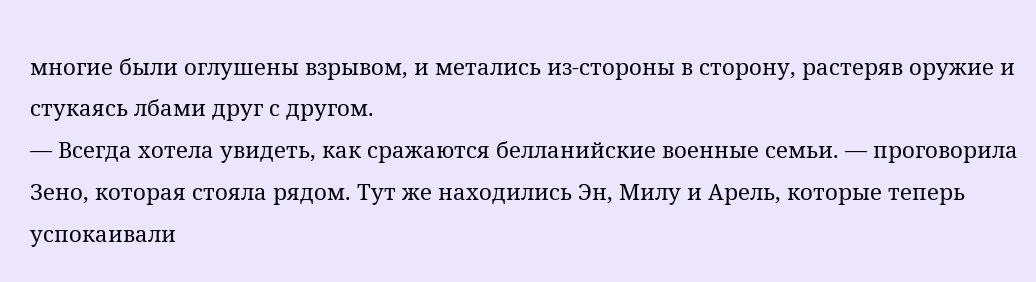многие были оглушены взрывом, и метались из-стороны в сторону, растеряв оружие и стукаясь лбами друг с другом.
— Всегда хотела увидеть, как сражаются белланийские военные семьи. — проговорила Зено, которая стояла рядом. Тут же находились Эн, Милу и Арель, которые теперь успокаивали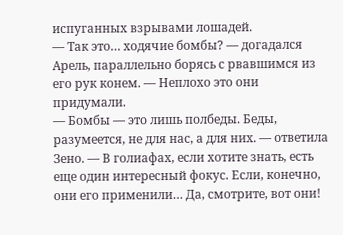испуганных взрывами лошадей.
— Так это… ходячие бомбы? — догадался Арель, параллельно борясь с рвавшимся из его рук конем. — Неплохо это они придумали.
— Бомбы — это лишь полбеды. Беды, разумеется, не для нас, а для них. — ответила Зено. — В голиафах, если хотите знать, есть еще один интересный фокус. Если, конечно, они его применили… Да, смотрите, вот они!